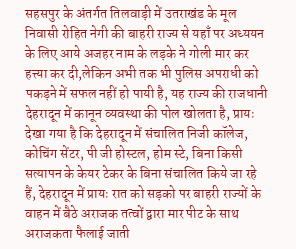सहसपुर के अंतर्गत तिलवाड़ी में उतराखंड के मूल निवासी रोहित नेगी की बाहरी राज्य से यहाँ पर अध्ययन के लिए आये अजहर नाम के लड़के ने गोली मार कर हत्त्या कर दी,लेकिन अभी तक भी पुलिस अपराधी को पकड़ने में सफल नहीं हो पायी है, यह राज्य की राजधानी देहरादून में कानून व्यवस्था की पोल खोलता है, प्रायः देखा गया है कि देहरादून में संचालित निजी कॉलेज, कोचिंग सेंटर, पी जी होस्टल, होम स्टे, बिना किसी सत्यापन के केयर टेकर के बिना संचालित किये जा रहे हैं, देहरादून में प्रायः रात को सड़को पर बाहरी राज्यों के वाहन में बैठे अराजक तत्वों द्वारा मार पीट के साथ अराजकता फैलाई जाती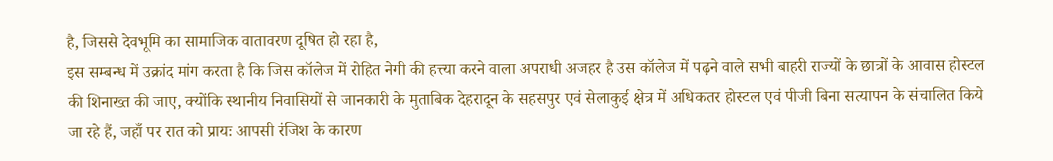है, जिससे देवभूमि का सामाजिक वातावरण दूषित हो रहा है,
इस सम्बन्ध में उक्रांद मांग करता है कि जिस कॉलेज में रोहित नेगी की हत्त्या करने वाला अपराधी अजहर है उस कॉलेज में पढ़ने वाले सभी बाहरी राज्यों के छात्रों के आवास होस्टल की शिनाख्त की जाए, क्योंकि स्थानीय निवासियों से जानकारी के मुताबिक देहरादून के सहसपुर एवं सेलाकुई क्षेत्र में अधिकतर होस्टल एवं पीजी बिना सत्यापन के संचालित किये जा रहे हैं, जहाँ पर रात को प्रायः आपसी रंजिश के कारण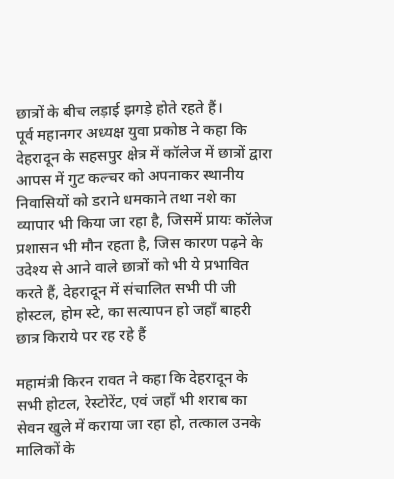छात्रों के बीच लड़ाई झगड़े होते रहते हैं।
पूर्व महानगर अध्यक्ष युवा प्रकोष्ठ ने कहा कि देहरादून के सहसपुर क्षेत्र में कॉलेज में छात्रों द्वारा आपस में गुट कल्चर को अपनाकर स्थानीय निवासियों को डराने धमकाने तथा नशे का व्यापार भी किया जा रहा है, जिसमें प्रायः कॉलेज प्रशासन भी मौन रहता है, जिस कारण पढ़ने के उदेश्य से आने वाले छात्रों को भी ये प्रभावित करते हैं, देहरादून में संचालित सभी पी जी होस्टल, होम स्टे, का सत्यापन हो जहाँ बाहरी छात्र किराये पर रह रहे हैं

महामंत्री किरन रावत ने कहा कि देहरादून के सभी होटल, रेस्टोरेंट, एवं जहाँ भी शराब का सेवन खुले में कराया जा रहा हो, तत्काल उनके मालिकों के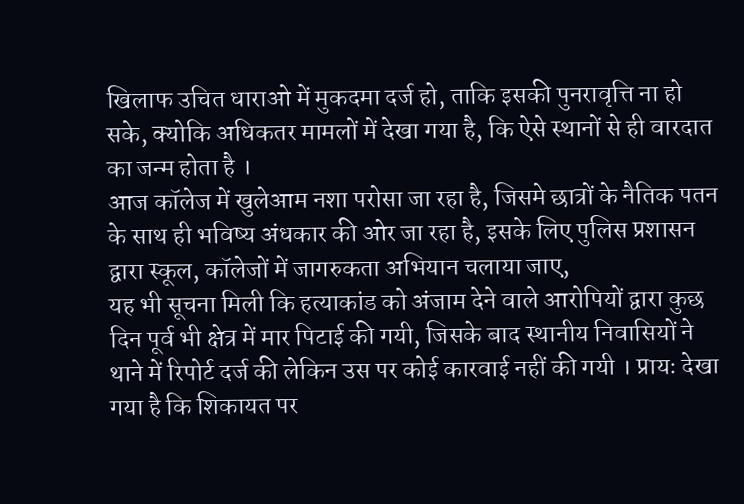खिलाफ उचित धाराओ में मुकदमा दर्ज हो, ताकि इसकी पुनरावृत्ति ना हो सके, क्योकि अधिकतर मामलों में देखा गया है, कि ऐसे स्थानों से ही वारदात का जन्म होता है ।
आज कॉलेज में खुलेआम नशा परोसा जा रहा है, जिसमे छात्रों के नैतिक पतन के साथ ही भविष्य अंधकार की ओर जा रहा है, इसके लिए पुलिस प्रशासन द्वारा स्कूल, कॉलेजों में जागरुकता अभियान चलाया जाए,
यह भी सूचना मिली कि हत्याकांड को अंजाम देने वाले आरोपियों द्वारा कुछ दिन पूर्व भी क्षेत्र में मार पिटाई की गयी, जिसके बाद स्थानीय निवासियों ने थाने में रिपोर्ट दर्ज की लेकिन उस पर कोई कारवाई नहीं की गयी । प्रायः देखा गया है कि शिकायत पर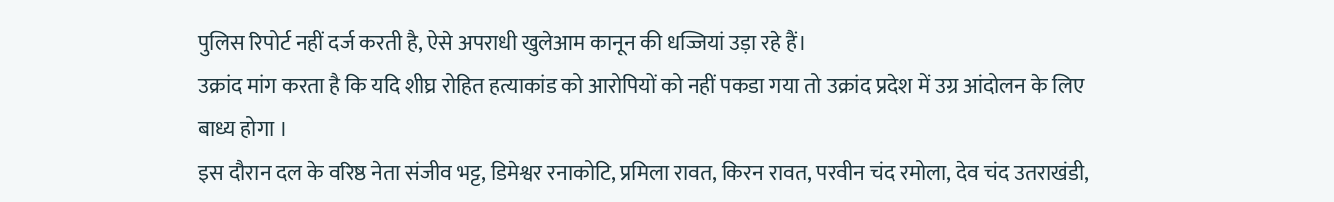पुलिस रिपोर्ट नहीं दर्ज करती है, ऐसे अपराधी खुलेआम कानून की धज्जियां उड़ा रहे हैं।
उक्रांद मांग करता है कि यदि शीघ्र रोहित हत्याकांड को आरोपियों को नहीं पकडा गया तो उक्रांद प्रदेश में उग्र आंदोलन के लिए बाध्य होगा ।
इस दौरान दल के वरिष्ठ नेता संजीव भट्ट, डिमेश्वर रनाकोटि, प्रमिला रावत, किरन रावत, परवीन चंद रमोला, देव चंद उतराखंडी,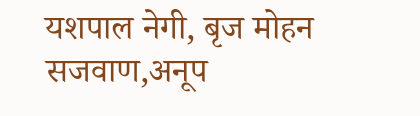यशपाल नेगी, बृज मोहन सजवाण,अनूप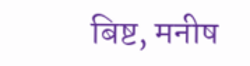बिष्ट, मनीष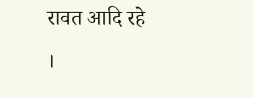रावत आदि रहे ।